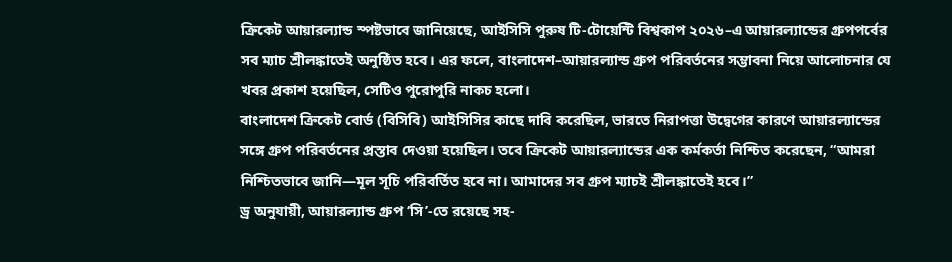ক্রিকেট আয়ারল্যান্ড স্পষ্টভাবে জানিয়েছে, আইসিসি পুরুষ টি-টোয়েন্টি বিশ্বকাপ ২০২৬–এ আয়ারল্যান্ডের গ্রুপপর্বের সব ম্যাচ শ্রীলঙ্কাতেই অনুষ্ঠিত হবে। এর ফলে, বাংলাদেশ–আয়ারল্যান্ড গ্রুপ পরিবর্তনের সম্ভাবনা নিয়ে আলোচনার যে খবর প্রকাশ হয়েছিল, সেটিও পুরোপুরি নাকচ হলো।
বাংলাদেশ ক্রিকেট বোর্ড (বিসিবি) আইসিসির কাছে দাবি করেছিল, ভারতে নিরাপত্তা উদ্বেগের কারণে আয়ারল্যান্ডের সঙ্গে গ্রুপ পরিবর্তনের প্রস্তাব দেওয়া হয়েছিল। তবে ক্রিকেট আয়ারল্যান্ডের এক কর্মকর্তা নিশ্চিত করেছেন, “আমরা নিশ্চিতভাবে জানি—মূল সূচি পরিবর্তিত হবে না। আমাদের সব গ্রুপ ম্যাচই শ্রীলঙ্কাতেই হবে।”
ড্র অনুযায়ী, আয়ারল্যান্ড গ্রুপ ‘সি’-তে রয়েছে সহ-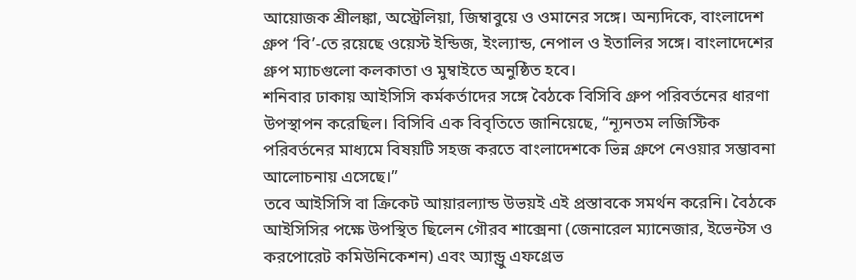আয়োজক শ্রীলঙ্কা, অস্ট্রেলিয়া, জিম্বাবুয়ে ও ওমানের সঙ্গে। অন্যদিকে, বাংলাদেশ গ্রুপ ‘বি’-তে রয়েছে ওয়েস্ট ইন্ডিজ, ইংল্যান্ড, নেপাল ও ইতালির সঙ্গে। বাংলাদেশের গ্রুপ ম্যাচগুলো কলকাতা ও মুম্বাইতে অনুষ্ঠিত হবে।
শনিবার ঢাকায় আইসিসি কর্মকর্তাদের সঙ্গে বৈঠকে বিসিবি গ্রুপ পরিবর্তনের ধারণা উপস্থাপন করেছিল। বিসিবি এক বিবৃতিতে জানিয়েছে, “ন্যূনতম লজিস্টিক পরিবর্তনের মাধ্যমে বিষয়টি সহজ করতে বাংলাদেশকে ভিন্ন গ্রুপে নেওয়ার সম্ভাবনা আলোচনায় এসেছে।”
তবে আইসিসি বা ক্রিকেট আয়ারল্যান্ড উভয়ই এই প্রস্তাবকে সমর্থন করেনি। বৈঠকে আইসিসির পক্ষে উপস্থিত ছিলেন গৌরব শাক্সেনা (জেনারেল ম্যানেজার, ইভেন্টস ও করপোরেট কমিউনিকেশন) এবং অ্যান্ড্রু এফগ্রেভ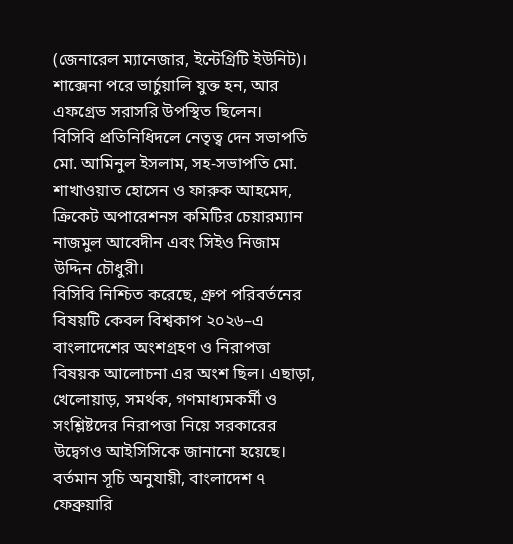(জেনারেল ম্যানেজার, ইন্টেগ্রিটি ইউনিট)। শাক্সেনা পরে ভার্চুয়ালি যুক্ত হন, আর এফগ্রেভ সরাসরি উপস্থিত ছিলেন।
বিসিবি প্রতিনিধিদলে নেতৃত্ব দেন সভাপতি মো. আমিনুল ইসলাম, সহ-সভাপতি মো. শাখাওয়াত হোসেন ও ফারুক আহমেদ, ক্রিকেট অপারেশনস কমিটির চেয়ারম্যান নাজমুল আবেদীন এবং সিইও নিজাম উদ্দিন চৌধুরী।
বিসিবি নিশ্চিত করেছে, গ্রুপ পরিবর্তনের বিষয়টি কেবল বিশ্বকাপ ২০২৬–এ বাংলাদেশের অংশগ্রহণ ও নিরাপত্তা বিষয়ক আলোচনা এর অংশ ছিল। এছাড়া, খেলোয়াড়, সমর্থক, গণমাধ্যমকর্মী ও সংশ্লিষ্টদের নিরাপত্তা নিয়ে সরকারের উদ্বেগও আইসিসিকে জানানো হয়েছে।
বর্তমান সূচি অনুযায়ী, বাংলাদেশ ৭ ফেব্রুয়ারি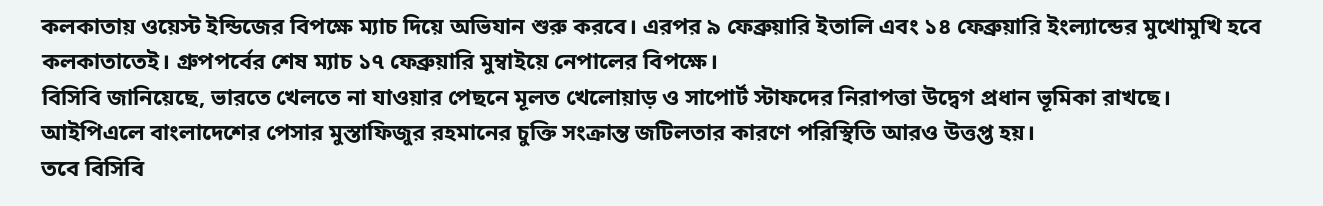কলকাতায় ওয়েস্ট ইন্ডিজের বিপক্ষে ম্যাচ দিয়ে অভিযান শুরু করবে। এরপর ৯ ফেব্রুয়ারি ইতালি এবং ১৪ ফেব্রুয়ারি ইংল্যান্ডের মুখোমুখি হবে কলকাতাতেই। গ্রুপপর্বের শেষ ম্যাচ ১৭ ফেব্রুয়ারি মুম্বাইয়ে নেপালের বিপক্ষে।
বিসিবি জানিয়েছে, ভারতে খেলতে না যাওয়ার পেছনে মূলত খেলোয়াড় ও সাপোর্ট স্টাফদের নিরাপত্তা উদ্বেগ প্রধান ভূমিকা রাখছে। আইপিএলে বাংলাদেশের পেসার মুস্তাফিজুর রহমানের চুক্তি সংক্রান্ত জটিলতার কারণে পরিস্থিতি আরও উত্তপ্ত হয়।
তবে বিসিবি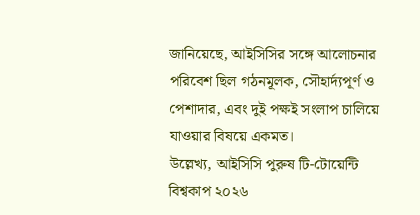জানিয়েছে, আইসিসির সঙ্গে আলোচনার পরিবেশ ছিল গঠনমূলক, সৌহার্দ্যপূর্ণ ও পেশাদার, এবং দুই পক্ষই সংলাপ চালিয়ে যাওয়ার বিষয়ে একমত।
উল্লেখ্য, আইসিসি পুরুষ টি-টোয়েন্টি বিশ্বকাপ ২০২৬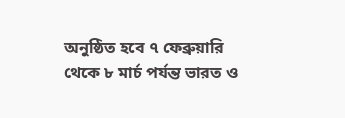অনুষ্ঠিত হবে ৭ ফেব্রুয়ারি থেকে ৮ মার্চ পর্যন্ত ভারত ও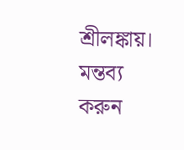শ্রীলঙ্কায়।
মন্তব্য করুন